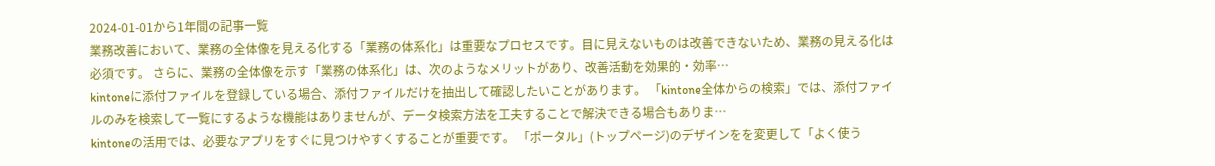2024-01-01から1年間の記事一覧
業務改善において、業務の全体像を見える化する「業務の体系化」は重要なプロセスです。目に見えないものは改善できないため、業務の見える化は必須です。 さらに、業務の全体像を示す「業務の体系化」は、次のようなメリットがあり、改善活動を効果的・効率…
kintoneに添付ファイルを登録している場合、添付ファイルだけを抽出して確認したいことがあります。 「kintone全体からの検索」では、添付ファイルのみを検索して一覧にするような機能はありませんが、データ検索方法を工夫することで解決できる場合もありま…
kintoneの活用では、必要なアプリをすぐに見つけやすくすることが重要です。 「ポータル」(トップページ)のデザインをを変更して「よく使う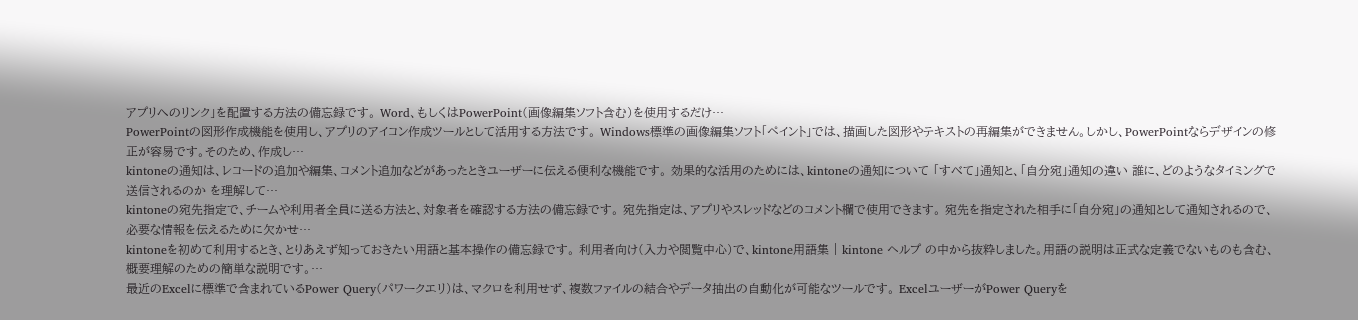アプリへのリンク」を配置する方法の備忘録です。 Word、もしくはPowerPoint(画像編集ソフト含む)を使用するだけ…
PowerPointの図形作成機能を使用し、アプリのアイコン作成ツールとして活用する方法です。 Windows標準の画像編集ソフト「ペイント」では、描画した図形やテキストの再編集ができません。しかし、PowerPointならデザインの修正が容易です。そのため、作成し…
kintoneの通知は、レコードの追加や編集、コメント追加などがあったときユーザーに伝える便利な機能です。 効果的な活用のためには、kintoneの通知について 「すべて」通知と、「自分宛」通知の違い 誰に、どのようなタイミングで送信されるのか を理解して…
kintoneの宛先指定で、チームや利用者全員に送る方法と、対象者を確認する方法の備忘録です。 宛先指定は、アプリやスレッドなどのコメント欄で使用できます。 宛先を指定された相手に「自分宛」の通知として通知されるので、必要な情報を伝えるために欠かせ…
kintoneを初めて利用するとき、とりあえず知っておきたい用語と基本操作の備忘録です。 利用者向け(入力や閲覧中心)で、kintone用語集 | kintone ヘルプ の中から抜粋しました。用語の説明は正式な定義でないものも含む、概要理解のための簡単な説明です。…
最近のExcelに標準で含まれているPower Query(パワークエリ)は、マクロを利用せず、複数ファイルの結合やデータ抽出の自動化が可能なツールです。 ExcelユーザーがPower Queryを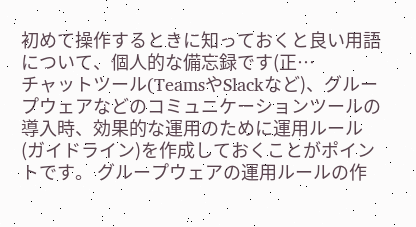初めて操作するときに知っておくと良い用語について、個人的な備忘録です(正…
チャットツール(TeamsやSlackなど)、グループウェアなどのコミュニケーションツールの導入時、効果的な運用のために運用ルール(ガイドライン)を作成しておくことがポイントです。 グループウェアの運用ルールの作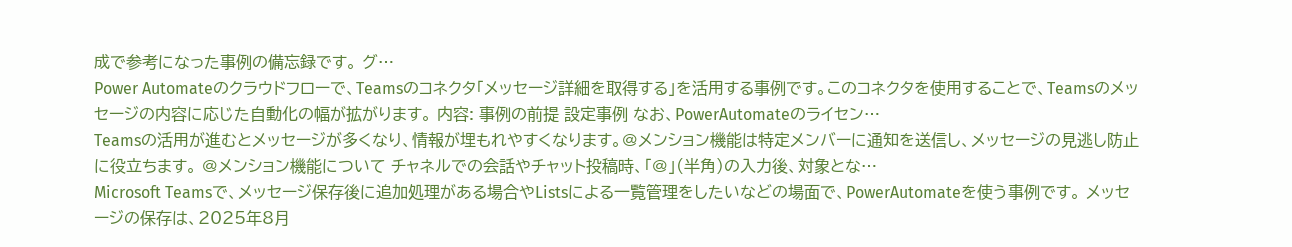成で参考になった事例の備忘録です。 グ…
Power Automateのクラウドフローで、Teamsのコネクタ「メッセージ詳細を取得する」を活用する事例です。このコネクタを使用することで、Teamsのメッセージの内容に応じた自動化の幅が拡がります。 内容: 事例の前提 設定事例 なお、PowerAutomateのライセン…
Teamsの活用が進むとメッセージが多くなり、情報が埋もれやすくなります。@メンション機能は特定メンバーに通知を送信し、メッセージの見逃し防止に役立ちます。 @メンション機能について チャネルでの会話やチャット投稿時、「@」(半角)の入力後、対象とな…
Microsoft Teamsで、メッセージ保存後に追加処理がある場合やListsによる一覧管理をしたいなどの場面で、PowerAutomateを使う事例です。 メッセージの保存は、2025年8月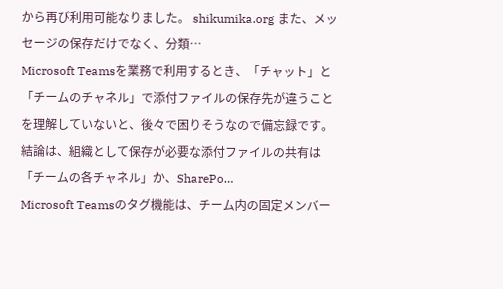から再び利用可能なりました。 shikumika.org また、メッセージの保存だけでなく、分類…
Microsoft Teamsを業務で利用するとき、「チャット」と「チームのチャネル」で添付ファイルの保存先が違うことを理解していないと、後々で困りそうなので備忘録です。 結論は、組織として保存が必要な添付ファイルの共有は「チームの各チャネル」か、SharePo…
Microsoft Teamsのタグ機能は、チーム内の固定メンバー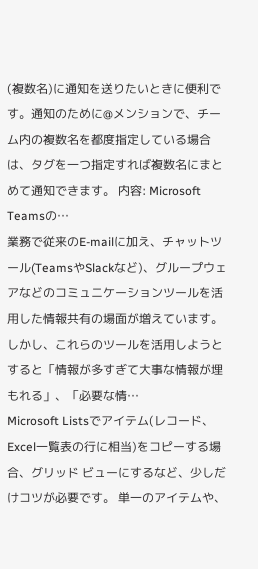(複数名)に通知を送りたいときに便利です。通知のために@メンションで、チーム内の複数名を都度指定している場合は、タグを一つ指定すれば複数名にまとめて通知できます。 内容: Microsoft Teamsの…
業務で従来のE-mailに加え、チャットツール(TeamsやSlackなど)、グループウェアなどのコミュニケーションツールを活用した情報共有の場面が増えています。 しかし、これらのツールを活用しようとすると「情報が多すぎて大事な情報が埋もれる」、「必要な情…
Microsoft Listsでアイテム(レコード、Excel一覧表の行に相当)をコピーする場合、グリッド ビューにするなど、少しだけコツが必要です。 単一のアイテムや、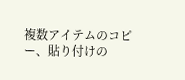複数アイテムのコピー、貼り付けの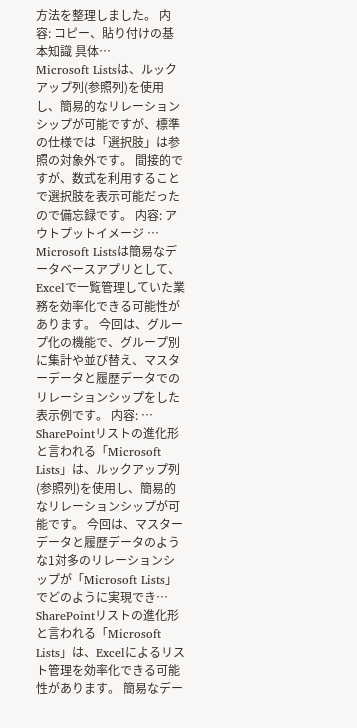方法を整理しました。 内容: コピー、貼り付けの基本知識 具体…
Microsoft Listsは、ルックアップ列(参照列)を使用し、簡易的なリレーションシップが可能ですが、標準の仕様では「選択肢」は参照の対象外です。 間接的ですが、数式を利用することで選択肢を表示可能だったので備忘録です。 内容: アウトプットイメージ …
Microsoft Listsは簡易なデータベースアプリとして、Excelで一覧管理していた業務を効率化できる可能性があります。 今回は、グループ化の機能で、グループ別に集計や並び替え、マスターデータと履歴データでのリレーションシップをした表示例です。 内容: …
SharePointリストの進化形と言われる「Microsoft Lists」は、ルックアップ列(参照列)を使用し、簡易的なリレーションシップが可能です。 今回は、マスターデータと履歴データのような1対多のリレーションシップが「Microsoft Lists」でどのように実現でき…
SharePointリストの進化形と言われる「Microsoft Lists」は、Excelによるリスト管理を効率化できる可能性があります。 簡易なデー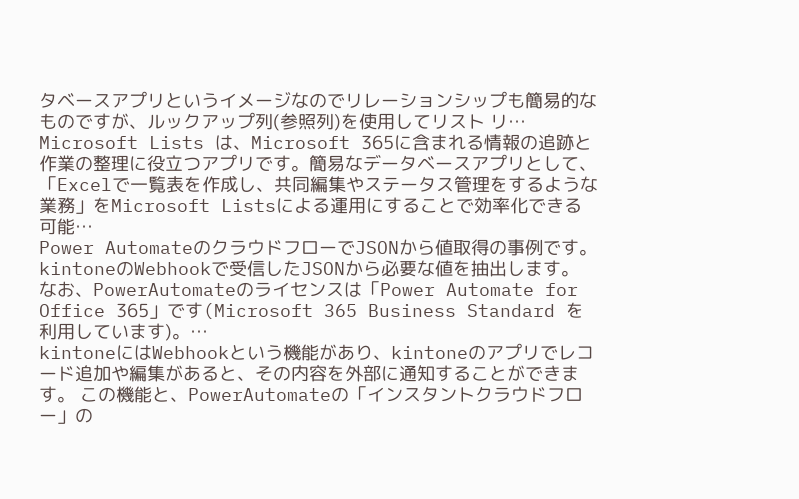タベースアプリというイメージなのでリレーションシップも簡易的なものですが、ルックアップ列(参照列)を使用してリスト リ…
Microsoft Lists は、Microsoft 365に含まれる情報の追跡と作業の整理に役立つアプリです。簡易なデータベースアプリとして、「Excelで一覧表を作成し、共同編集やステータス管理をするような業務」をMicrosoft Listsによる運用にすることで効率化できる可能…
Power AutomateのクラウドフローでJSONから値取得の事例です。kintoneのWebhookで受信したJSONから必要な値を抽出します。 なお、PowerAutomateのライセンスは「Power Automate for Office 365」です(Microsoft 365 Business Standard を利用しています)。…
kintoneにはWebhookという機能があり、kintoneのアプリでレコード追加や編集があると、その内容を外部に通知することができます。 この機能と、PowerAutomateの「インスタントクラウドフロー」の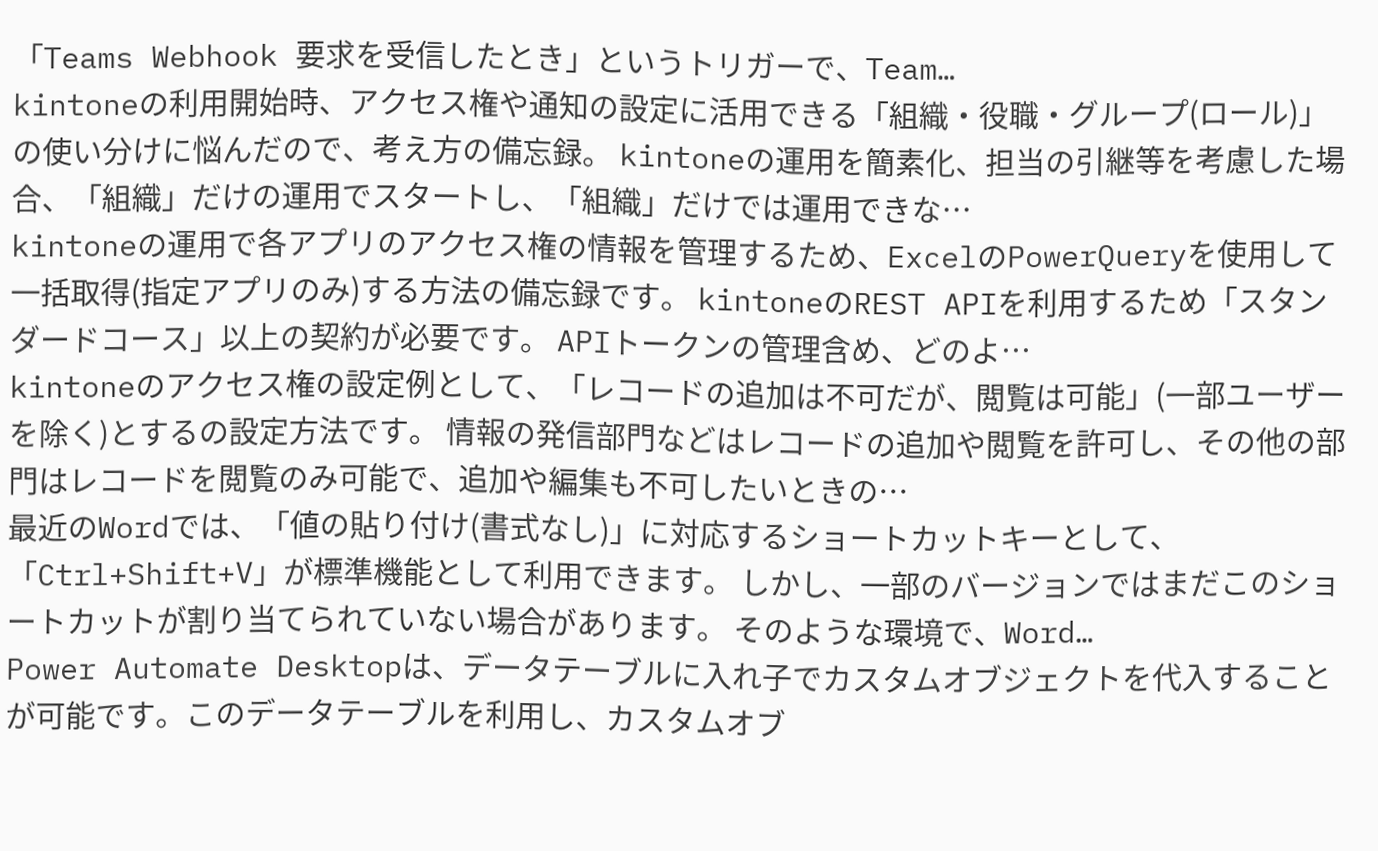「Teams Webhook 要求を受信したとき」というトリガーで、Team…
kintoneの利用開始時、アクセス権や通知の設定に活用できる「組織・役職・グループ(ロール)」の使い分けに悩んだので、考え方の備忘録。 kintoneの運用を簡素化、担当の引継等を考慮した場合、「組織」だけの運用でスタートし、「組織」だけでは運用できな…
kintoneの運用で各アプリのアクセス権の情報を管理するため、ExcelのPowerQueryを使用して一括取得(指定アプリのみ)する方法の備忘録です。 kintoneのREST APIを利用するため「スタンダードコース」以上の契約が必要です。 APIトークンの管理含め、どのよ…
kintoneのアクセス権の設定例として、「レコードの追加は不可だが、閲覧は可能」(一部ユーザーを除く)とするの設定方法です。 情報の発信部門などはレコードの追加や閲覧を許可し、その他の部門はレコードを閲覧のみ可能で、追加や編集も不可したいときの…
最近のWordでは、「値の貼り付け(書式なし)」に対応するショートカットキーとして、「Ctrl+Shift+V」が標準機能として利用できます。 しかし、一部のバージョンではまだこのショートカットが割り当てられていない場合があります。 そのような環境で、Word…
Power Automate Desktopは、データテーブルに入れ子でカスタムオブジェクトを代入することが可能です。このデータテーブルを利用し、カスタムオブ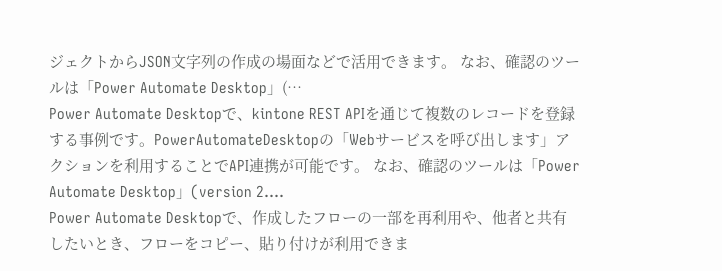ジェクトからJSON文字列の作成の場面などで活用できます。 なお、確認のツールは「Power Automate Desktop」(…
Power Automate Desktopで、kintone REST APIを通じて複数のレコードを登録する事例です。PowerAutomateDesktopの「Webサービスを呼び出します」アクションを利用することでAPI連携が可能です。 なお、確認のツールは「Power Automate Desktop」(version 2.…
Power Automate Desktopで、作成したフローの一部を再利用や、他者と共有したいとき、フローをコピー、貼り付けが利用できま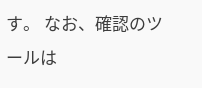す。 なお、確認のツールは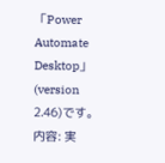「Power Automate Desktop」(version 2.46)です。 内容: 実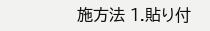施方法 1.貼り付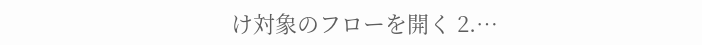け対象のフローを開く 2.…